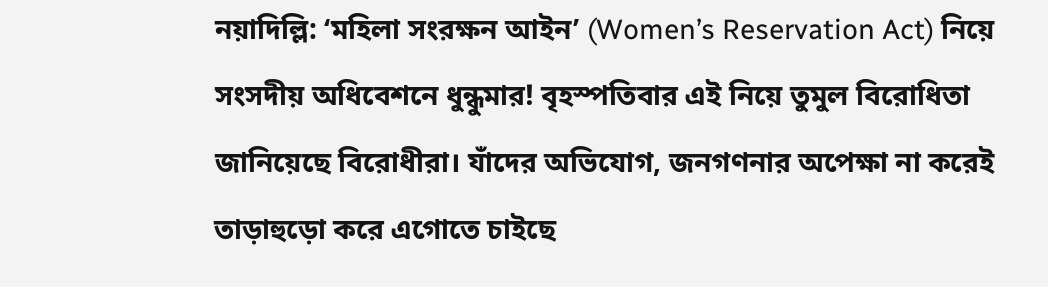নয়াদিল্লি: ‘মহিলা সংরক্ষন আইন’ (Women’s Reservation Act) নিয়ে সংসদীয় অধিবেশনে ধুন্ধুমার! বৃহস্পতিবার এই নিয়ে তুমুল বিরোধিতা জানিয়েছে বিরোধীরা। যাঁদের অভিযোগ, জনগণনার অপেক্ষা না করেই তাড়াহুড়ো করে এগোতে চাইছে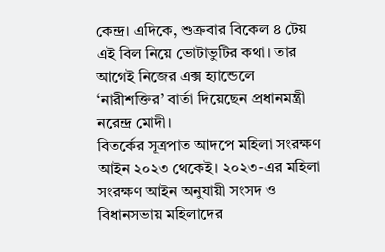কেন্দ্র। এদিকে, শুক্রবার বিকেল ৪ টেয় এই বিল নিয়ে ভোটাভুটির কথা। তার আগেই নিজের এক্স হ্যান্ডেলে ‘নারীশক্তির’ বার্তা দিয়েছেন প্রধানমন্ত্রী নরেন্দ্র মোদী।
বিতর্কের সূত্রপাত আদপে মহিলা সংরক্ষণ আইন ২০২৩ থেকেই। ২০২৩-এর মহিলা সংরক্ষণ আইন অনুযায়ী সংসদ ও বিধানসভায় মহিলাদের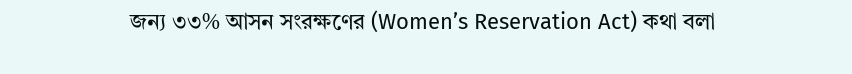জন্য ৩৩% আসন সংরক্ষণের (Women’s Reservation Act) কথা বলা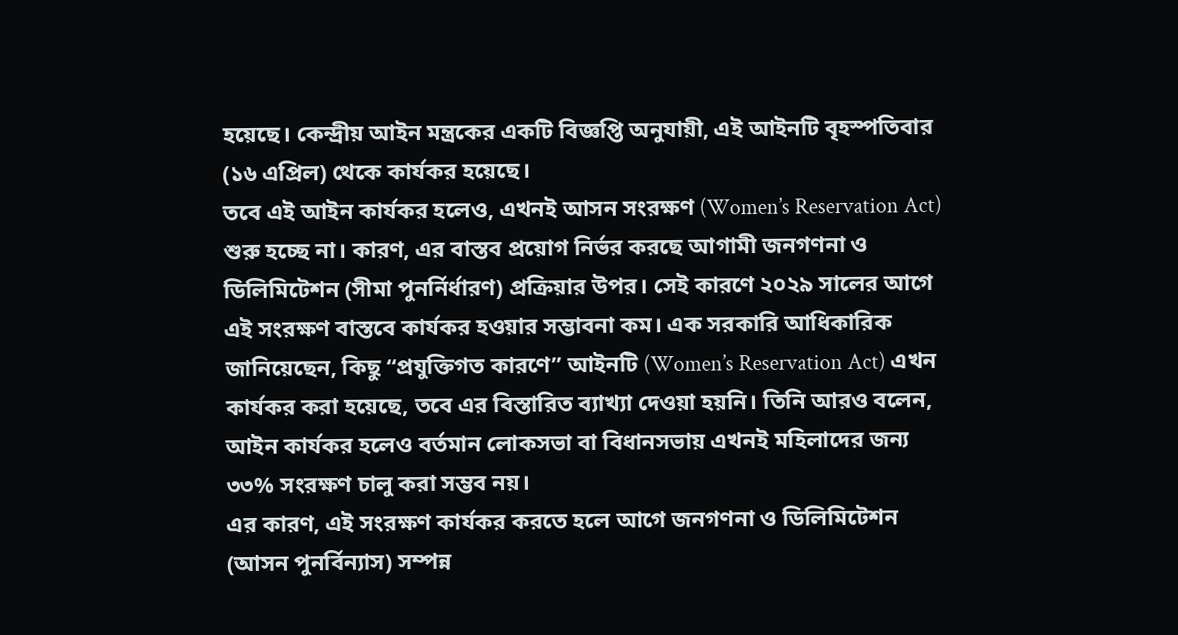হয়েছে। কেন্দ্রীয় আইন মন্ত্রকের একটি বিজ্ঞপ্তি অনুযায়ী, এই আইনটি বৃহস্পতিবার (১৬ এপ্রিল) থেকে কার্যকর হয়েছে।
তবে এই আইন কার্যকর হলেও, এখনই আসন সংরক্ষণ (Women’s Reservation Act) শুরু হচ্ছে না। কারণ, এর বাস্তব প্রয়োগ নির্ভর করছে আগামী জনগণনা ও ডিলিমিটেশন (সীমা পুনর্নির্ধারণ) প্রক্রিয়ার উপর। সেই কারণে ২০২৯ সালের আগে এই সংরক্ষণ বাস্তবে কার্যকর হওয়ার সম্ভাবনা কম। এক সরকারি আধিকারিক জানিয়েছেন, কিছু “প্রযুক্তিগত কারণে” আইনটি (Women’s Reservation Act) এখন কার্যকর করা হয়েছে, তবে এর বিস্তারিত ব্যাখ্যা দেওয়া হয়নি। তিনি আরও বলেন, আইন কার্যকর হলেও বর্তমান লোকসভা বা বিধানসভায় এখনই মহিলাদের জন্য ৩৩% সংরক্ষণ চালু করা সম্ভব নয়।
এর কারণ, এই সংরক্ষণ কার্যকর করতে হলে আগে জনগণনা ও ডিলিমিটেশন (আসন পুনর্বিন্যাস) সম্পন্ন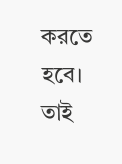করতে হবে। তাই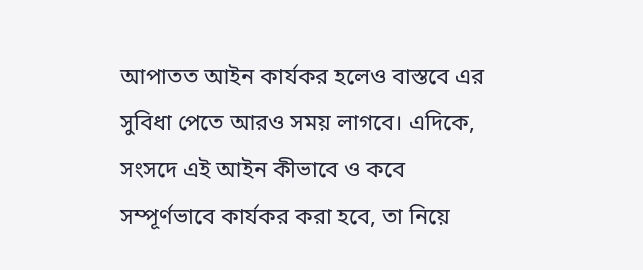আপাতত আইন কার্যকর হলেও বাস্তবে এর সুবিধা পেতে আরও সময় লাগবে। এদিকে, সংসদে এই আইন কীভাবে ও কবে সম্পূর্ণভাবে কার্যকর করা হবে, তা নিয়ে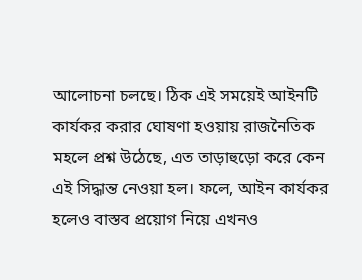আলোচনা চলছে। ঠিক এই সময়েই আইনটি কার্যকর করার ঘোষণা হওয়ায় রাজনৈতিক মহলে প্রশ্ন উঠেছে, এত তাড়াহুড়ো করে কেন এই সিদ্ধান্ত নেওয়া হল। ফলে, আইন কার্যকর হলেও বাস্তব প্রয়োগ নিয়ে এখনও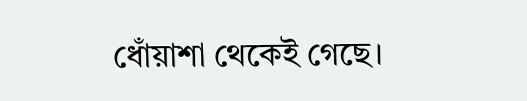ধোঁয়াশা থেকেই গেছে।